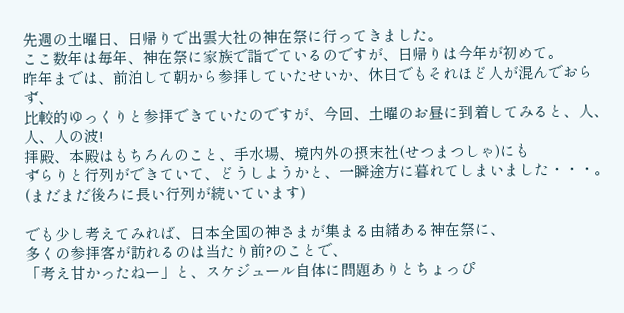先週の土曜日、日帰りで出雲大社の神在祭に行ってきました。
ここ数年は毎年、神在祭に家族で詣でているのですが、日帰りは今年が初めて。
昨年までは、前泊して朝から参拝していたせいか、休日でもそれほど人が混んでおらず、
比較的ゆっくりと参拝できていたのですが、今回、土曜のお昼に到着してみると、人、人、人の波!
拝殿、本殿はもちろんのこと、手水場、境内外の摂末社(せつまつしゃ)にも
ずらりと行列ができていて、どうしようかと、一瞬途方に暮れてしまいました・・・。
(まだまだ後ろに長い行列が続いています)

でも少し考えてみれば、日本全国の神さまが集まる由緒ある神在祭に、
多くの参拝客が訪れるのは当たり前?のことで、
「考え甘かったねー」と、スケジュール自体に問題ありとちょっぴ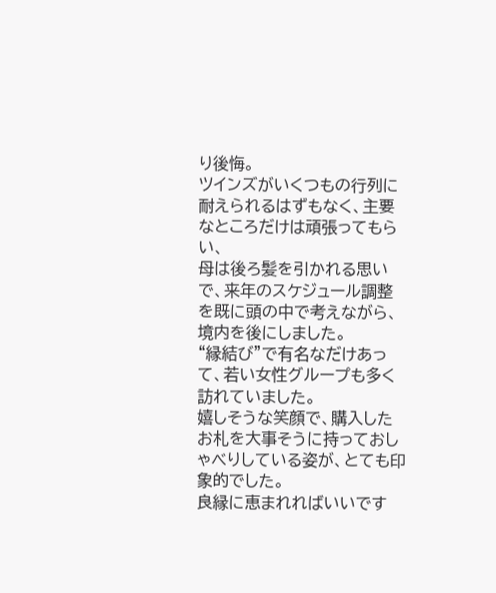り後悔。
ツインズがいくつもの行列に耐えられるはずもなく、主要なところだけは頑張ってもらい、
母は後ろ髪を引かれる思いで、来年のスケジュール調整を既に頭の中で考えながら、
境内を後にしました。
“縁結び”で有名なだけあって、若い女性グループも多く訪れていました。
嬉しそうな笑顔で、購入したお札を大事そうに持っておしゃべりしている姿が、とても印象的でした。
良縁に恵まれればいいです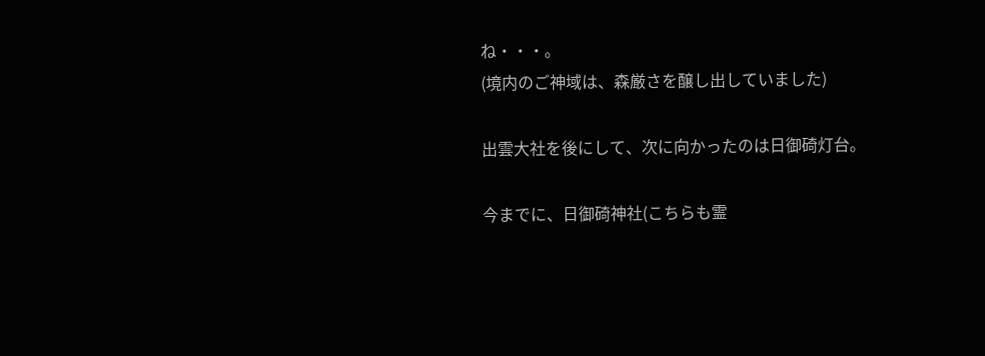ね・・・。
(境内のご神域は、森厳さを醸し出していました)

出雲大社を後にして、次に向かったのは日御碕灯台。

今までに、日御碕神社(こちらも霊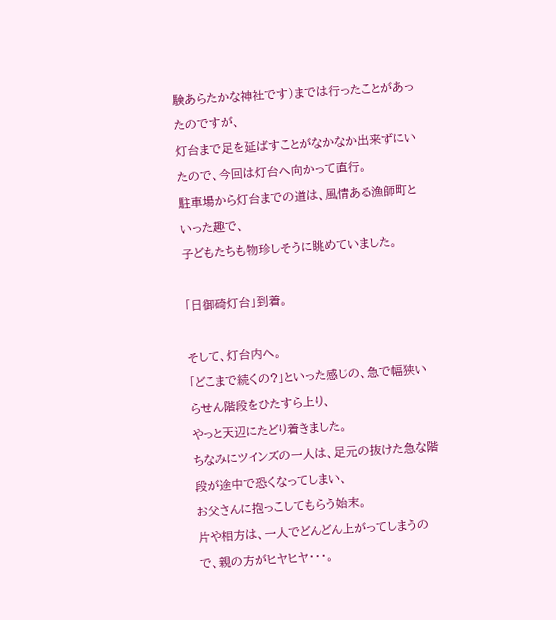験あらたかな神社です)までは行ったことがあったのですが、
灯台まで足を延ばすことがなかなか出来ずにいたので、今回は灯台へ向かって直行。
駐車場から灯台までの道は、風情ある漁師町といった趣で、
子どもたちも物珍しそうに眺めていました。

「日御碕灯台」到着。

そして、灯台内へ。
「どこまで続くの?」といった感じの、急で幅狭いらせん階段をひたすら上り、
やっと天辺にたどり着きました。
ちなみにツインズの一人は、足元の抜けた急な階段が途中で恐くなってしまい、
お父さんに抱っこしてもらう始末。
片や相方は、一人でどんどん上がってしまうので、親の方がヒヤヒヤ・・・。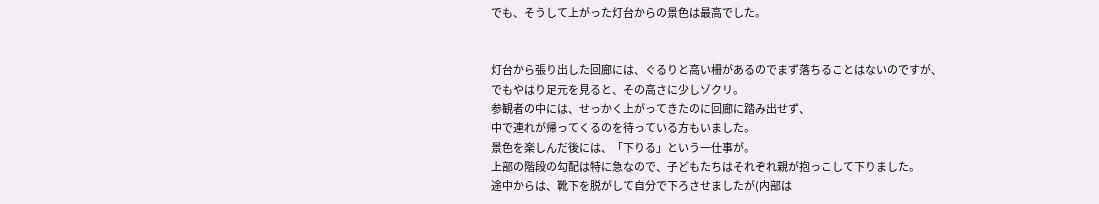でも、そうして上がった灯台からの景色は最高でした。


灯台から張り出した回廊には、ぐるりと高い柵があるのでまず落ちることはないのですが、
でもやはり足元を見ると、その高さに少しゾクリ。
参観者の中には、せっかく上がってきたのに回廊に踏み出せず、
中で連れが帰ってくるのを待っている方もいました。
景色を楽しんだ後には、「下りる」という一仕事が。
上部の階段の勾配は特に急なので、子どもたちはそれぞれ親が抱っこして下りました。
途中からは、靴下を脱がして自分で下ろさせましたが(内部は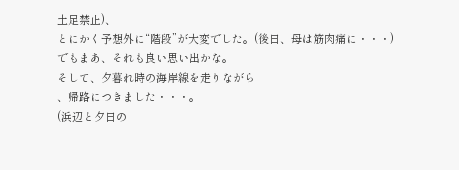土足禁止)、
とにかく予想外に“階段”が大変でした。(後日、母は筋肉痛に・・・)
でもまあ、それも良い思い出かな。
そして、夕暮れ時の海岸線を走りながら
、帰路につきました・・・。
(浜辺と夕日の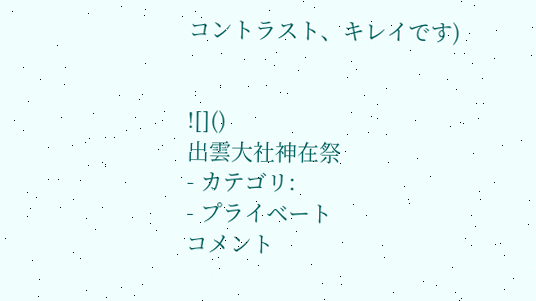コントラスト、キレイです)


![]()
出雲大社神在祭
- カテゴリ:
- プライベート
コメント